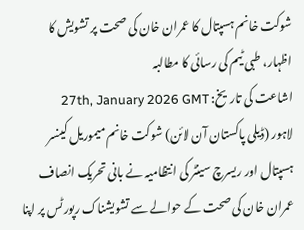شوکت خانم ہسپتال کا عمران خان کی صحت پر تشویش کا اظہار، طبی ٹیم کی رسائی کا مطالبہ
اشاعت کی تاریخ: 27th, January 2026 GMT
لاہور (ڈیلی پاکستان آن لائن) شوکت خانم میموریل کینسر ہسپتال اور ریسرچ سینٹر کی انتظامیہ نے بانی تحریک انصاف عمران خان کی صحت کے حوالے سے تشویشناک رپورٹس پر اپنا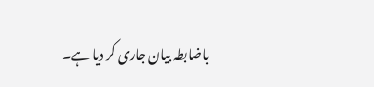باضابطہ بیان جاری کر دیا ہے۔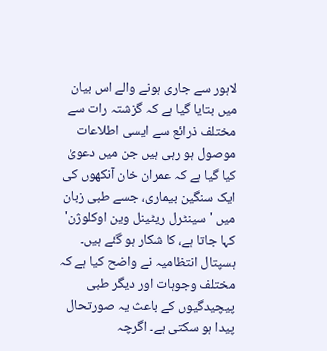لاہور سے جاری ہونے والے اس بیان میں بتایا گیا ہے کہ گزشتہ رات سے مختلف ذرائع سے ایسی اطلاعات موصول ہو رہی ہیں جن میں دعویٰ کیا گیا ہے کہ عمران خان آنکھوں کی ایک سنگین بیماری، جسے طبی زبان میں 'سینٹرل ریٹینل وین اوکلوژن' کہا جاتا ہے، کا شکار ہو گئے ہیں۔
ہسپتال انتظامیہ نے واضح کیا ہے کہ مختلف وجوہات اور دیگر طبی پیچیدگیوں کے باعث یہ صورتحال پیدا ہو سکتی ہے۔ اگرچہ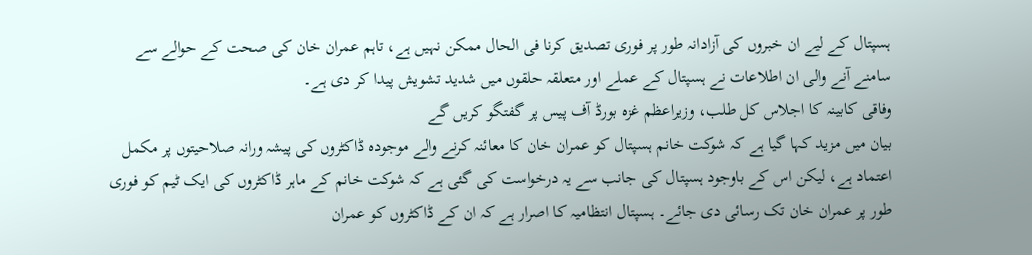ہسپتال کے لیے ان خبروں کی آزادانہ طور پر فوری تصدیق کرنا فی الحال ممکن نہیں ہے، تاہم عمران خان کی صحت کے حوالے سے سامنے آنے والی ان اطلاعات نے ہسپتال کے عملے اور متعلقہ حلقوں میں شدید تشویش پیدا کر دی ہے۔
وفاقی کابینہ کا اجلاس کل طلب، وزیراعظم غزہ بورڈ آف پیس پر گفتگو کریں گے
بیان میں مزید کہا گیا ہے کہ شوکت خانم ہسپتال کو عمران خان کا معائنہ کرنے والے موجودہ ڈاکٹروں کی پیشہ ورانہ صلاحیتوں پر مکمل اعتماد ہے، لیکن اس کے باوجود ہسپتال کی جانب سے یہ درخواست کی گئی ہے کہ شوکت خانم کے ماہر ڈاکٹروں کی ایک ٹیم کو فوری طور پر عمران خان تک رسائی دی جائے۔ ہسپتال انتظامیہ کا اصرار ہے کہ ان کے ڈاکٹروں کو عمران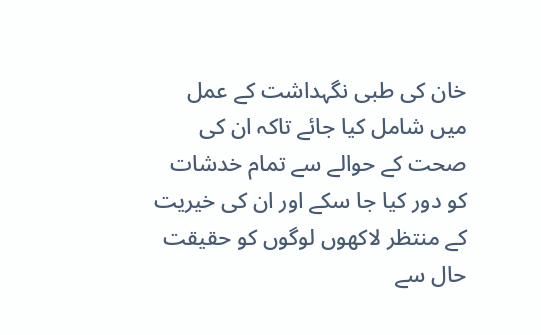خان کی طبی نگہداشت کے عمل میں شامل کیا جائے تاکہ ان کی صحت کے حوالے سے تمام خدشات کو دور کیا جا سکے اور ان کی خیریت کے منتظر لاکھوں لوگوں کو حقیقت حال سے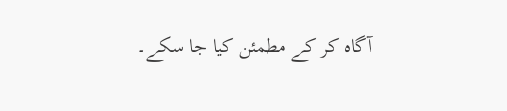آگاہ کر کے مطمئن کیا جا سکے۔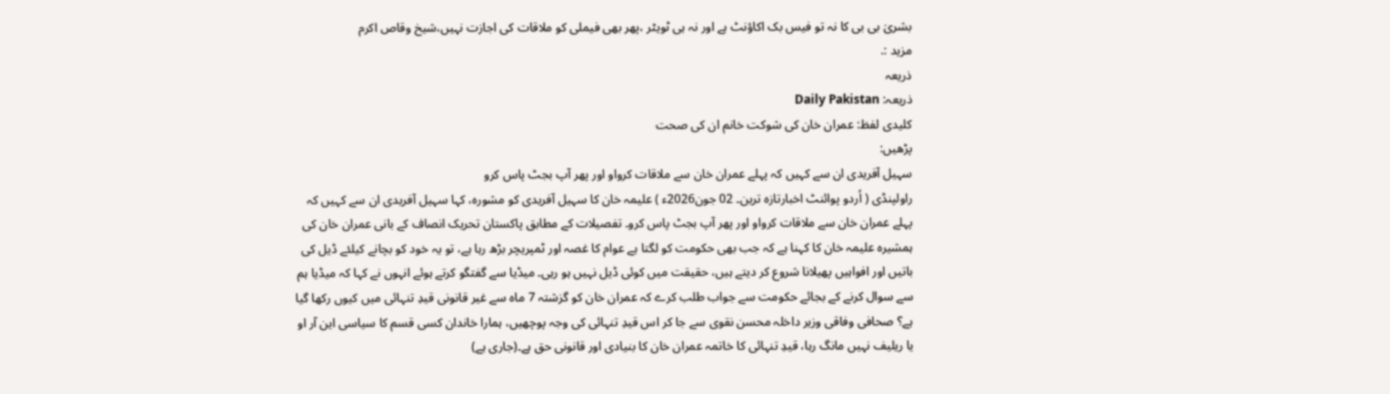بشریٰ بی بی کا نہ تو فیس بک اکاؤنٹ ہے اور نہ ہی ٹویٹر ،پھر بھی فیملی کو ملاقات کی اجازت نہیں،شیخ وقاص اکرم
مزید :.
ذریعہ
ذریعہ: Daily Pakistan
کلیدی لفظ: عمران خان کی شوکت خانم ان کی صحت
پڑھیں:
سہیل آفریدی ان سے کہیں کہ پہلے عمران خان سے ملاقات کرواو اور پھر آپ بجٹ پاس کرو
راولپنڈی ( اُردو پوائنٹ اخبارتازہ ترین۔ 02 جون2026ء ) علیمہ خان کا سہیل آفریدی کو مشورہ، کہا سہیل آفریدی ان سے کہیں کہ پہلے عمران خان سے ملاقات کرواو اور پھر آپ بجٹ پاس کرو۔ تفصیلات کے مطابق پاکستان تحریک انصاف کے بانی عمران خان کی ہمشیرہ علیمہ خان کا کہنا ہے کہ جب بھی حکومت کو لگتا ہے عوام کا غصہ اور ٹمپریچر بڑھ رہا ہے، تو یہ خود کو بچانے کیلئے ڈیل کی باتیں اور افواہیں پھیلانا شروع کر دیتے ہیں، حقیقت میں کوئی ڈیل نہیں ہو رہی۔ میڈیا سے گفتگو کرتے ہوئے انہوں نے کہا کہ میڈیا ہم سے سوال کرنے کے بجائے حکومت سے جواب طلب کرے کہ عمران خان کو گزشتہ 7 ماہ سے غیر قانونی قیدِ تنہائی میں کیوں رکھا گیا ہے؟ صحافی وفاقی وزیر داخلہ محسن نقوی سے جا کر اس قیدِ تنہائی کی وجہ پوچھیں، ہمارا خاندان کسی قسم کا سیاسی این آر او یا ریلیف نہیں مانگ رہا، قیدِ تنہائی کا خاتمہ عمران خان کا بنیادی اور قانونی حق ہے۔(جاری ہے)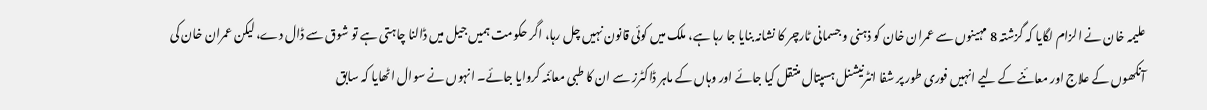علیمہ خان نے الزام لگایا کہ گزشتہ 8 مہینوں سے عمران خان کو ذہنی و جسمانی ٹارچر کا نشانہ بنایا جا رہا ہے، ملک میں کوئی قانون نہیں چل رہا، اگر حکومت ہمیں جیل میں ڈالنا چاہتی ہے تو شوق سے ڈال دے، لیکن عمران خان کی آنکھوں کے علاج اور معائنے کے لیے انہیں فوری طور پر شفا انٹرنیشنل ہسپتال منتقل کیا جائے اور وہاں کے ماہر ڈاکٹرز سے ان کا طبی معائنہ کروایا جائے۔ انہوں نے سوال اٹھایا کہ سابق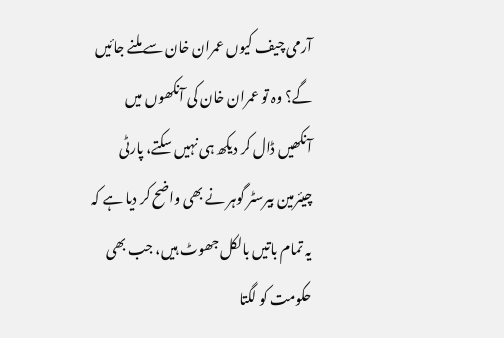آرمی چیف کیوں عمران خان سے ملنے جائیں گے؟ وہ تو عمران خان کی آنکھوں میں آنکھیں ڈال کر دیکھ ہی نہیں سکتے، پارٹی چیئرمین بیرسٹر گوہر نے بھی واضح کر دیا ہے کہ یہ تمام باتیں بالکل جھوٹ ہیں، جب بھی حکومت کو لگتا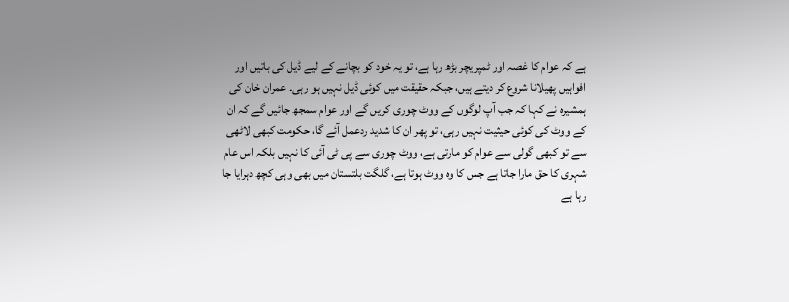ہے کہ عوام کا غصہ اور ٹمپریچر بڑھ رہا ہے، تو یہ خود کو بچانے کے لیے ڈیل کی باتیں اور افواہیں پھیلانا شروع کر دیتے ہیں، جبکہ حقیقت میں کوئی ڈیل نہیں ہو رہی۔ عمران خان کی ہمشیرہ نے کہا کہ جب آپ لوگوں کے ووٹ چوری کریں گے اور عوام سمجھ جائیں گے کہ ان کے ووٹ کی کوئی حیثیت نہیں رہی، تو پھر ان کا شدید ردعمل آئے گا، حکومت کبھی لاٹھی سے تو کبھی گولی سے عوام کو مارتی ہے، ووٹ چوری سے پی ٹی آئی کا نہیں بلکہ اس عام شہری کا حق مارا جاتا ہے جس کا وہ ووٹ ہوتا ہے، گلگت بلتستان میں بھی وہی کچھ دہرایا جا رہا ہے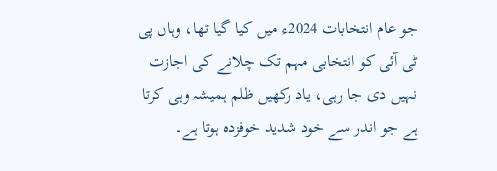جو عام انتخابات 2024ء میں کیا گیا تھا، وہاں پی ٹی آئی کو انتخابی مہم تک چلانے کی اجازت نہیں دی جا رہی، یاد رکھیں ظلم ہمیشہ وہی کرتا ہے جو اندر سے خود شدید خوفزدہ ہوتا ہے۔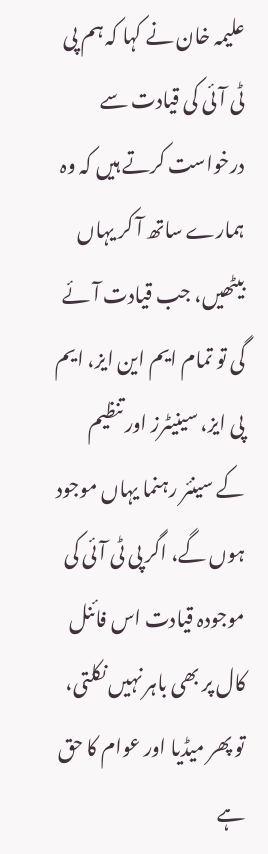علیمہ خان نے کہا کہ ہم پی ٹی آئی کی قیادت سے درخواست کرتے ہیں کہ وہ ہمارے ساتھ آ کر یہاں بیٹھیں، جب قیادت آئے گی تو تمام ایم این ایز، ایم پی ایز، سینیٹرز اور تنظیم کے سینئر رہنما یہاں موجود ہوں گے، اگر پی ٹی آئی کی موجودہ قیادت اس فائنل کال پر بھی باہر نہیں نکلتی، تو پھر میڈیا اور عوام کا حق ہے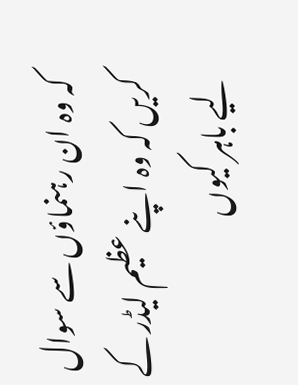کہ وہ ان رہنماؤں سے سوال کریں کہ وہ اپنے عظیم لیڈر کے لیے باہر کیوں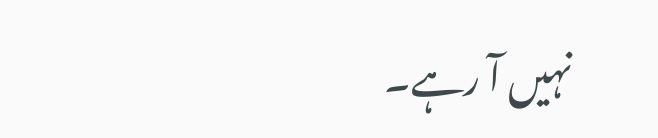نہیں آ رہے۔